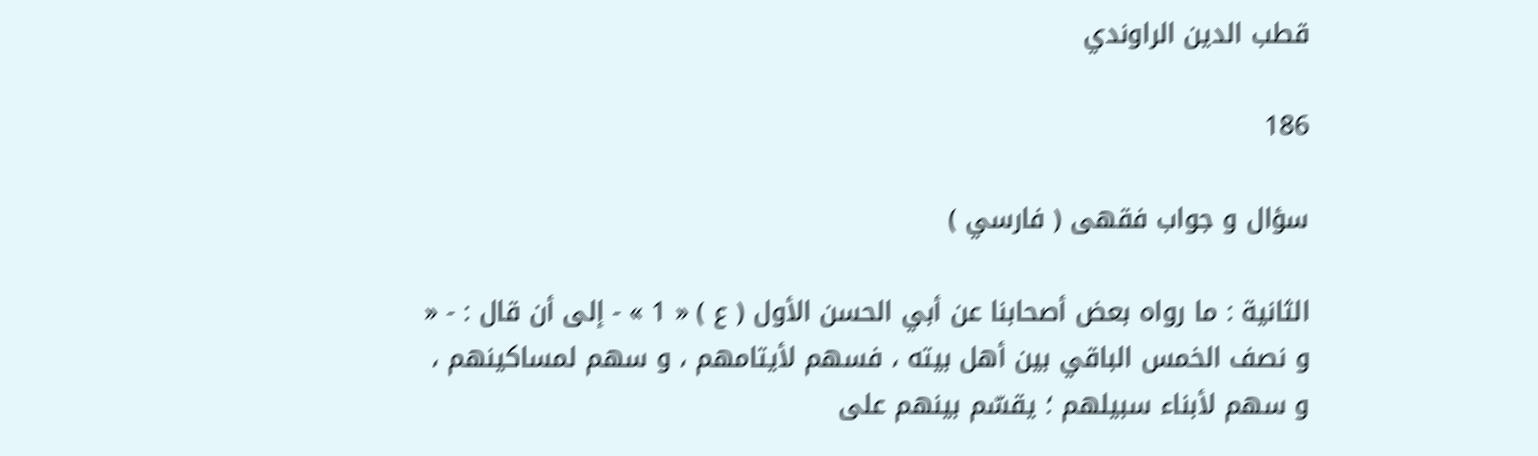قطب الدين الراوندي

186

سؤال و جواب فقهى ( فارسي )

الثانية : ما رواه بعض أصحابنا عن أبي الحسن الأول ( ع ) « 1 » - إلى أن قال : - « و نصف الخمس الباقي بين أهل بيته ، فسهم لأيتامهم ، و سهم لمساكينهم ، و سهم لأبناء سبيلهم ؛ يقسّم بينهم على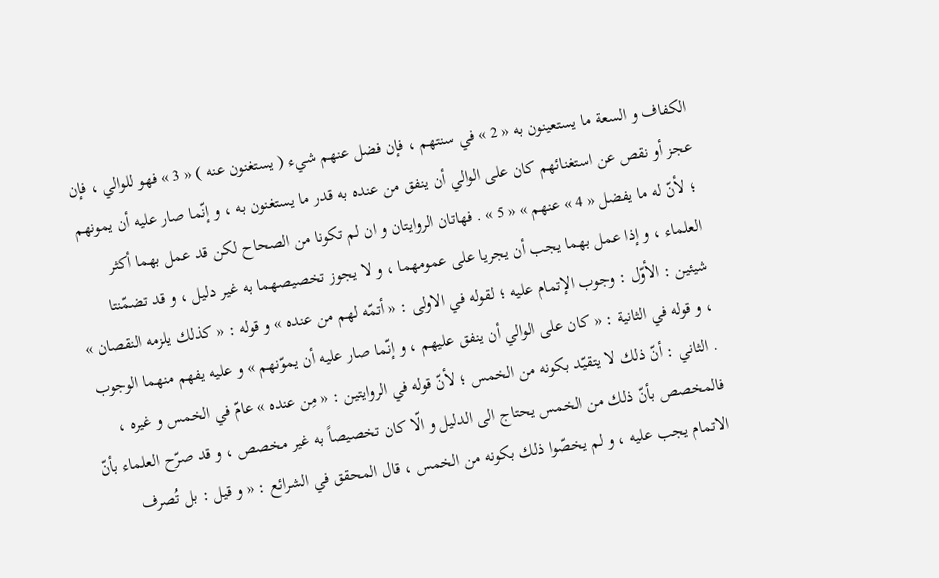الكفاف و السعة ما يستعينون به « 2 » في سنتهم ، فإن فضل عنهم شيء ( يستغنون عنه ) « 3 » فهو للوالي ، فإن عجز أو نقص عن استغنائهم كان على الوالي أن ينفق من عنده به قدر ما يستغنون به ، و إنّما صار عليه أن يمونهم ؛ لأنّ له ما يفضل « 4 » عنهم » « 5 » . فهاتان الروايتان و ان لم تكونا من الصحاح لكن قد عمل بهما أكثر العلماء ، و إذا عمل بهما يجب أن يجريا على عمومهما ، و لا يجوز تخصيصهما به غير دليل ، و قد تضمّنتا شيئين : الأوّل : وجوب الإتمام عليه ؛ لقوله في الاولى : « أتمّه لهم من عنده » و قوله : « كذلك يلزمه النقصان » ، و قوله في الثانية : « كان على الوالي أن ينفق عليهم ، و إنّما صار عليه أن يموّنهم » و عليه يفهم منهما الوجوب . الثاني : أنّ ذلك لا يتقيّد بكونه من الخمس ؛ لأنّ قوله في الروايتين : « مِن عنده » عامّ في الخمس و غيره ، فالمخصص بأنّ ذلك من الخمس يحتاج الى الدليل و الّا كان تخصيصاً به غير مخصص ، و قد صرّح العلماء بأنّ الاتمام يجب عليه ، و لم يخصّوا ذلك بكونه من الخمس ، قال المحقق في الشرائع : « و قيل : بل تُصرف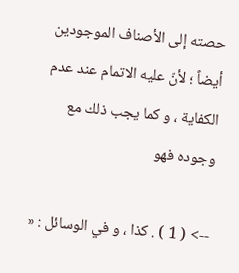حصته إلى الأصناف الموجودين أيضاً ؛ لأنّ عليه الاتمام عند عدم الكفاية ، و كما يجب ذلك مع وجوده فهو

--> ( 1 ) . كذا ، و في الوسائل : «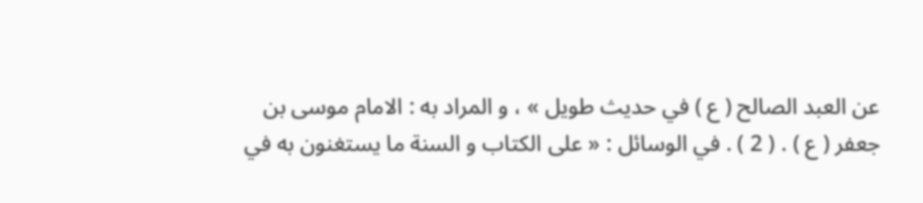عن العبد الصالح ( ع ) في حديث طويل » ، و المراد به : الامام موسى بن جعفر ( ع ) . ( 2 ) . في الوسائل : « على الكتاب و السنة ما يستغنون به في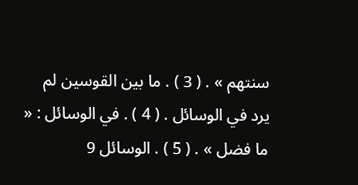سنتهم » . ( 3 ) . ما بين القوسين لم يرد في الوسائل . ( 4 ) . في الوسائل : « ما فضل » . ( 5 ) . الوسائل 9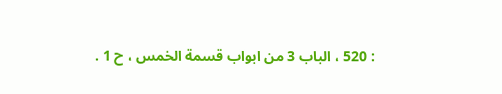: 520 ، الباب 3 من ابواب قسمة الخمس ، ح 1 .